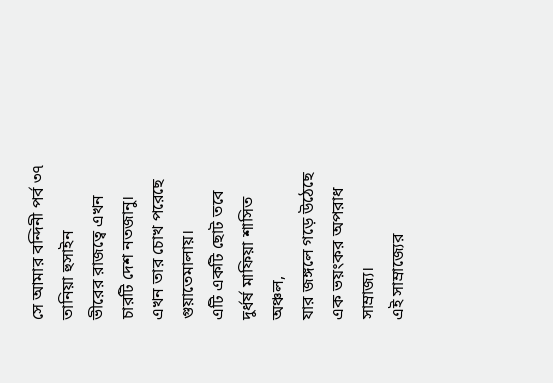সে আমার বন্দিনী পর্ব ৩৭
তানিয়া হুসাইন
ভীরের রাজত্বে এখন চারটি দেশ নতজানু।
এখন তার চোখ পরেছে গুয়াতেমালায়।
এটি একটি ছোট তবে দুর্ধর্ষ মাফিয়া শাসিত অঞ্চল,
যার জঙ্গলে গড়ে উঠেছে এক ভয়ংকর অপরাধ সাম্রাজ্য।
এই সাম্রাজ্যের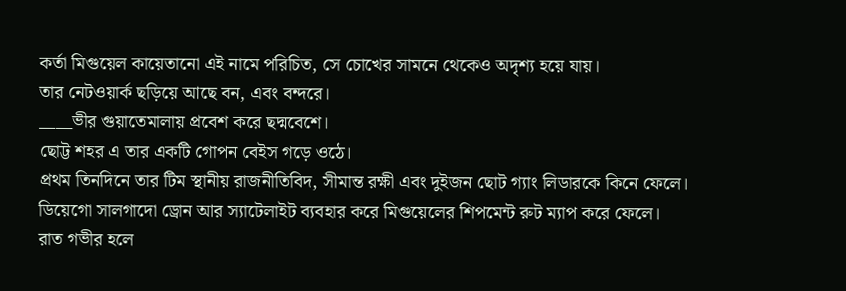কর্তা মিগুয়েল কায়েতানো এই নামে পরিচিত, সে চোখের সামনে থেকেও অদৃশ্য হয়ে যায়।
তার নেটওয়ার্ক ছড়িয়ে আছে বন, এবং বন্দরে।
____ভীর গুয়াতেমালায় প্রবেশ করে ছদ্মবেশে।
ছোট্ট শহর এ তার একটি গোপন বেইস গড়ে ওঠে।
প্রথম তিনদিনে তার টিম স্থানীয় রাজনীতিবিদ, সীমান্ত রক্ষী এবং দুইজন ছোট গ্যাং লিডারকে কিনে ফেলে।
ডিয়েগো সালগাদো ড্রোন আর স্যাটেলাইট ব্যবহার করে মিগুয়েলের শিপমেন্ট রুট ম্যাপ করে ফেলে।
রাত গভীর হলে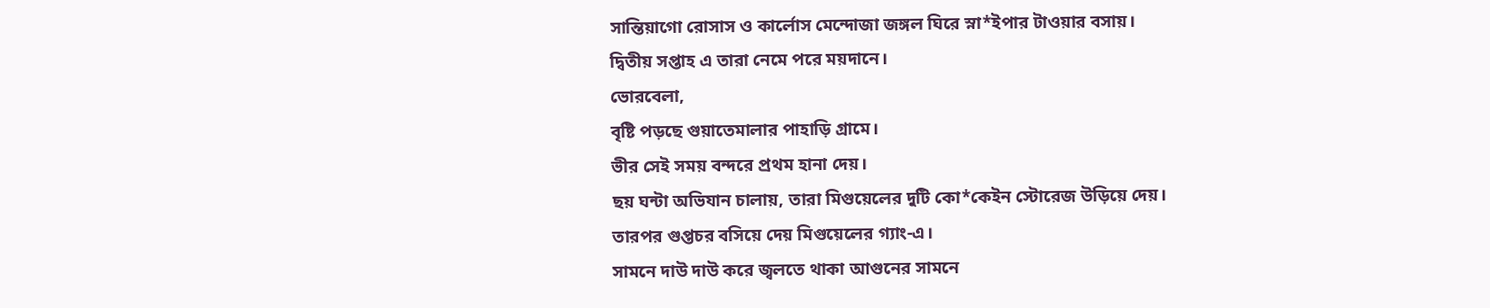সান্তিয়াগো রোসাস ও কার্লোস মেন্দোজা জঙ্গল ঘিরে স্না*ইপার টাওয়ার বসায়।
দ্বিতীয় সপ্তাহ এ তারা নেমে পরে ময়দানে।
ভোরবেলা,
বৃষ্টি পড়ছে গুয়াতেমালার পাহাড়ি গ্রামে।
ভীর সেই সময় বন্দরে প্রথম হানা দেয়।
ছয় ঘন্টা অভিযান চালায়, তারা মিগুয়েলের দুটি কো*কেইন স্টোরেজ উড়িয়ে দেয়।
তারপর গুপ্তচর বসিয়ে দেয় মিগুয়েলের গ্যাং-এ।
সামনে দাউ দাউ করে জ্বলতে থাকা আগুনের সামনে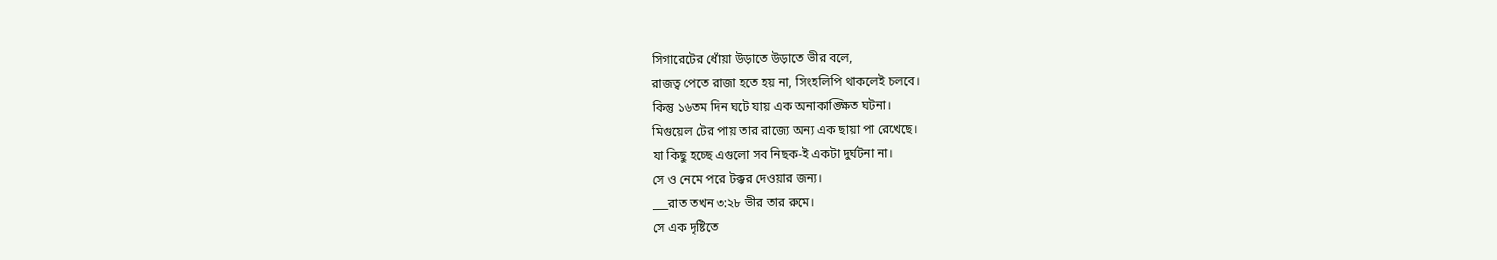সিগারেটের ধোঁয়া উড়াতে উড়াতে ভীর বলে,
রাজত্ব পেতে রাজা হতে হয় না, সিংহলিপি থাকলেই চলবে।
কিন্তু ১৬তম দিন ঘটে যায় এক অনাকাঙ্ক্ষিত ঘটনা।
মিগুয়েল টের পায় তার রাজ্যে অন্য এক ছায়া পা রেখেছে।
যা কিছু হচ্ছে এগুলো সব নিছক-ই একটা দুর্ঘটনা না।
সে ও নেমে পরে টক্কর দেওয়ার জন্য।
___রাত তখন ৩:২৮ ভীর তার রুমে।
সে এক দৃষ্টিতে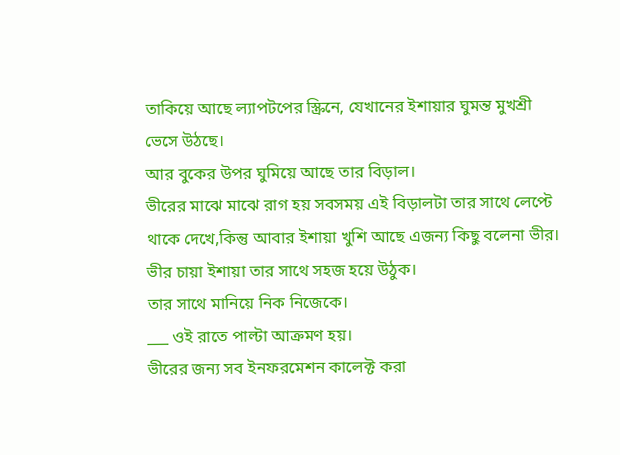তাকিয়ে আছে ল্যাপটপের স্ক্রিনে, যেখানের ইশায়ার ঘুমন্ত মুখশ্রী ভেসে উঠছে।
আর বুকের উপর ঘুমিয়ে আছে তার বিড়াল।
ভীরের মাঝে মাঝে রাগ হয় সবসময় এই বিড়ালটা তার সাথে লেপ্টে থাকে দেখে,কিন্তু আবার ইশায়া খুশি আছে এজন্য কিছু বলেনা ভীর।
ভীর চায়া ইশায়া তার সাথে সহজ হয়ে উঠুক।
তার সাথে মানিয়ে নিক নিজেকে।
___ ওই রাতে পাল্টা আক্রমণ হয়।
ভীরের জন্য সব ইনফরমেশন কালেক্ট করা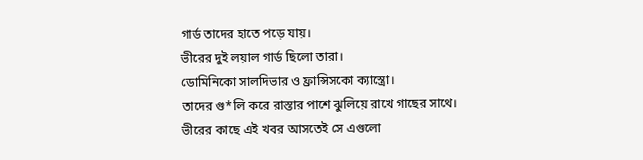গার্ড তাদের হাতে পড়ে যায়।
ভীরের দুই লয়াল গার্ড ছিলো তারা।
ডোমিনিকো সালদিভার ও ফ্রান্সিসকো ক্যাস্ত্রো।
তাদের গু*লি করে রাস্তার পাশে ঝুলিয়ে রাখে গাছের সাথে।
ভীরের কাছে এই খবর আসতেই সে এগুলো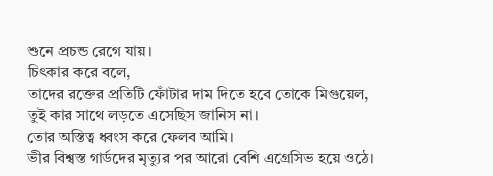শুনে প্রচন্ড রেগে যায়।
চিৎকার করে বলে,
তাদের রক্তের প্রতিটি ফোঁটার দাম দিতে হবে তোকে মিগুয়েল,
তুই কার সাথে লড়তে এসেছিস জানিস না।
তোর অস্তিত্ব ধ্বংস করে ফেলব আমি।
ভীর বিশ্বস্ত গার্ডদের মৃত্যুর পর আরো বেশি এগ্রেসিভ হয়ে ওঠে।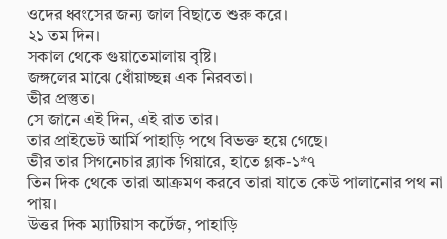ওদের ধ্বংসের জন্য জাল বিছাতে শুরু করে।
২১ তম দিন।
সকাল থেকে গুয়াতেমালায় বৃষ্টি।
জঙ্গলের মাঝে ধোঁয়াচ্ছন্ন এক নিরবতা।
ভীর প্রস্তুত।
সে জানে এই দিন, এই রাত তার।
তার প্রাইভেট আর্মি পাহাড়ি পথে বিভক্ত হয়ে গেছে।
ভীর তার সিগনেচার ব্ল্যাক গিয়ারে, হাতে গ্লক-১*৭
তিন দিক থেকে তারা আক্রমণ করবে তারা যাতে কেউ পালানোর পথ না পায়।
উত্তর দিক ম্যাটিয়াস কর্টেজ, পাহাড়ি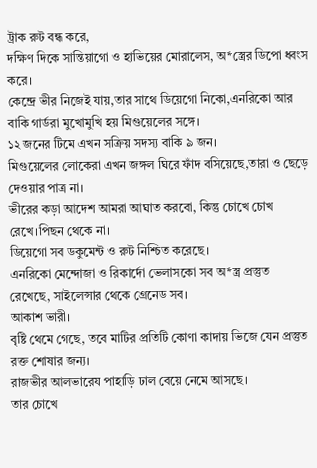ট্রাক রুট বন্ধ করে,
দক্ষিণ দিকে সান্তিয়াগো ও হাভিয়ের মোরালেস, অ*স্ত্রের ডিপো ধ্বংস করে।
কেন্দ্রে ভীর নিজেই যায়,তার সাথে ডিয়েগো নিকো,এনরিকো আর বাকি গার্ডরা মুখোমুখি হয় মিগুয়েলের সঙ্গে।
১২ জনের টিমে এখন সক্রিয় সদস্য বাকি ৯ জন।
মিগুয়েলের লোকেরা এখন জঙ্গল ঘিরে ফাঁদ বসিয়েছে,তারা ও ছেড়ে দেওয়ার পাত্র না।
ভীরের কড়া আদেশ আমরা আঘাত করবো, কিন্তু চোখে চোখ রেখে।পিছন থেকে না।
ডিয়েগো সব ডকুমেন্ট ও রুট নিশ্চিত করেছে।
এনরিকো মেন্দোজা ও রিকার্দো ভেলাসকো সব অ*স্ত্র প্রস্তুত রেখেছে, সাইলেন্সার থেকে গ্রেনেড সব।
আকাশ ভারী।
বৃষ্টি থেমে গেছে, তবে মাটির প্রতিটি কোণা কাদায় ভিজে যেন প্রস্তুত রক্ত শোষার জন্য।
রাজভীর আলভারেয পাহাড়ি ঢাল বেয়ে নেমে আসছে।
তার চোখে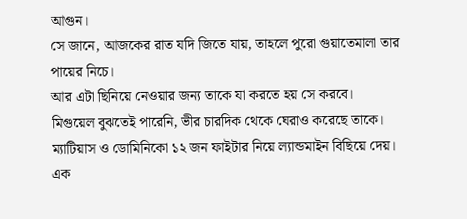আগুন।
সে জানে, আজকের রাত যদি জিতে যায়, তাহলে পুরো গুয়াতেমালা তার পায়ের নিচে।
আর এটা ছিনিয়ে নেওয়ার জন্য তাকে যা করতে হয় সে করবে।
মিগুয়েল বুঝতেই পারেনি, ভীর চারদিক থেকে ঘেরাও করেছে তাকে।
ম্যাটিয়াস ও ডোমিনিকো ১২ জন ফাইটার নিয়ে ল্যান্ডমাইন বিছিয়ে দেয়।
এক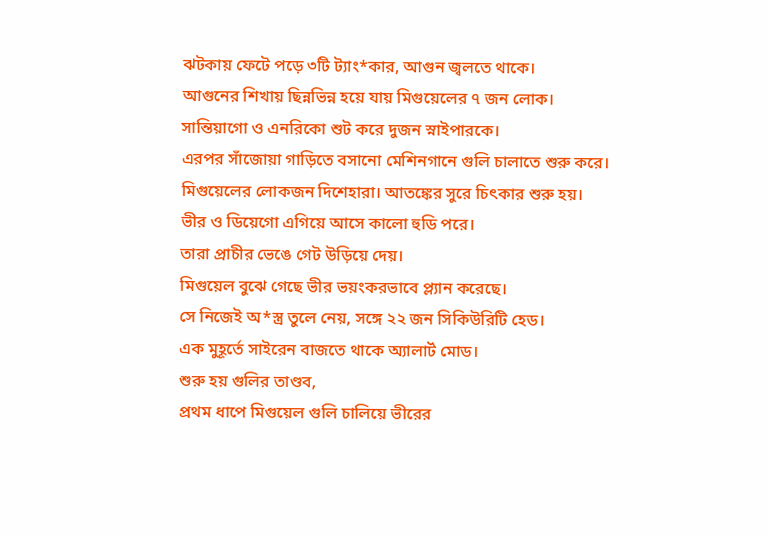ঝটকায় ফেটে পড়ে ৩টি ট্যাং*কার, আগুন জ্বলতে থাকে।
আগুনের শিখায় ছিন্নভিন্ন হয়ে যায় মিগুয়েলের ৭ জন লোক।
সান্তিয়াগো ও এনরিকো শুট করে দুজন স্নাইপারকে।
এরপর সাঁজোয়া গাড়িতে বসানো মেশিনগানে গুলি চালাতে শুরু করে।
মিগুয়েলের লোকজন দিশেহারা। আতঙ্কের সুরে চিৎকার শুরু হয়।
ভীর ও ডিয়েগো এগিয়ে আসে কালো হুডি পরে।
তারা প্রাচীর ভেঙে গেট উড়িয়ে দেয়।
মিগুয়েল বুঝে গেছে ভীর ভয়ংকরভাবে প্ল্যান করেছে।
সে নিজেই অ*স্ত্র তুলে নেয়, সঙ্গে ২২ জন সিকিউরিটি হেড।
এক মুহূর্তে সাইরেন বাজতে থাকে অ্যালার্ট মোড।
শুরু হয় গুলির তাণ্ডব,
প্রথম ধাপে মিগুয়েল গুলি চালিয়ে ভীরের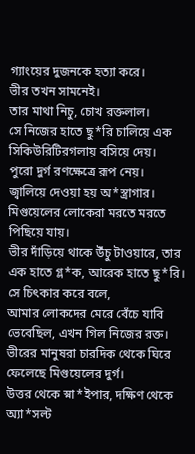গ্যাংয়ের দুজনকে হত্যা করে।
ভীর তখন সামনেই।
তার মাথা নিচু, চোখ রক্তলাল।
সে নিজের হাতে ছু*রি চালিয়ে এক সিকিউরিটিরগলায় বসিয়ে দেয়।
পুরো দুর্গ রণক্ষেত্রে রূপ নেয়।
জ্বালিয়ে দেওয়া হয় অ*স্ত্রাগার।
মিগুয়েলের লোকেরা মরতে মরতে পিছিয়ে যায়।
ভীর দাঁড়িয়ে থাকে উঁচু টাওয়ারে, তার এক হাতে গ্ল*ক, আরেক হাতে ছু*রি।
সে চিৎকার করে বলে,
আমার লোকদের মেরে বেঁচে যাবি ভেবেছিল, এখন গিল নিজের রক্ত।
ভীরের মানুষরা চারদিক থেকে ঘিরে ফেলেছে মিগুয়েলের দুর্গ।
উত্তর থেকে স্না*ইপার, দক্ষিণ থেকে অ্যা*সল্ট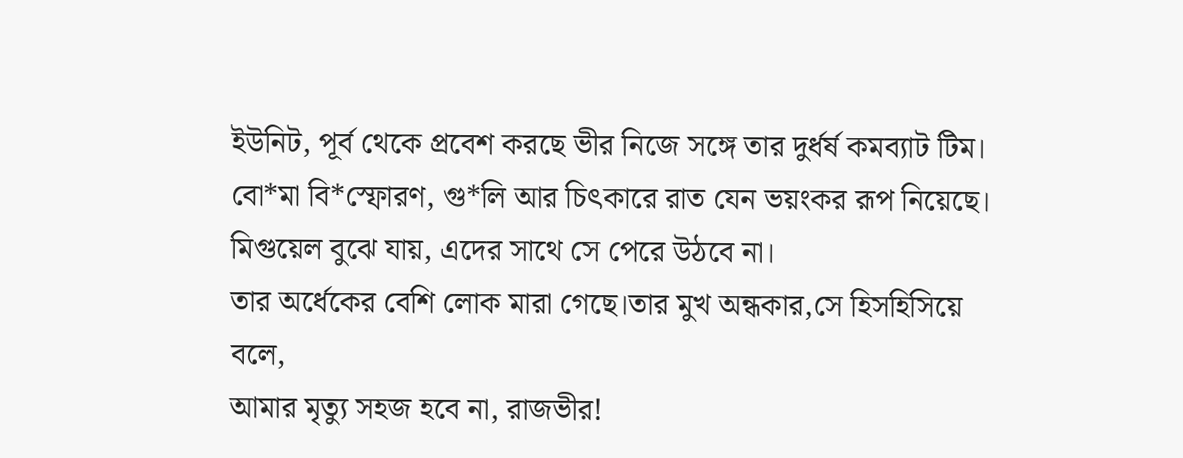ইউনিট, পূর্ব থেকে প্রবেশ করছে ভীর নিজে সঙ্গে তার দুর্ধর্ষ কমব্যাট টিম।
বো*মা বি*স্ফোরণ, গু*লি আর চিৎকারে রাত যেন ভয়ংকর রূপ নিয়েছে।
মিগুয়েল বুঝে যায়, এদের সাথে সে পেরে উঠবে না।
তার অর্ধেকের বেশি লোক মারা গেছে।তার মুখ অন্ধকার,সে হিসহিসিয়ে বলে,
আমার মৃত্যু সহজ হবে না, রাজভীর!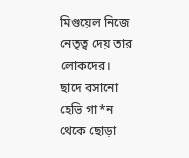মিগুয়েল নিজে নেতৃত্ব দেয় তার লোকদের।
ছাদে বসানো হেভি গা*ন থেকে ছোড়া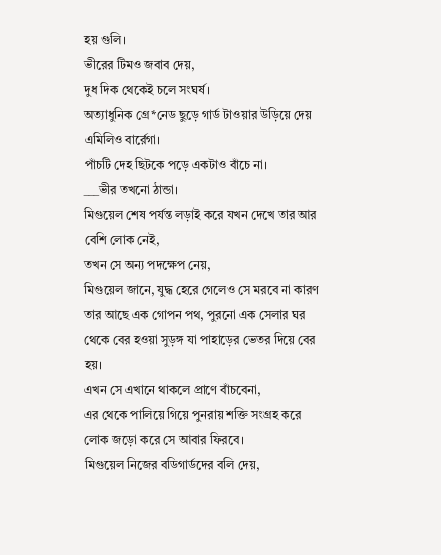হয় গুলি।
ভীরের টিমও জবাব দেয়,
দুধ দিক থেকেই চলে সংঘর্ষ।
অত্যাধুনিক গ্রে*নেড ছুড়ে গার্ড টাওয়ার উড়িয়ে দেয় এমিলিও বার্রেগা।
পাঁচটি দেহ ছিটকে পড়ে একটাও বাঁচে না।
___ভীর তখনো ঠান্ডা।
মিগুয়েল শেষ পর্যন্ত লড়াই করে যখন দেখে তার আর বেশি লোক নেই,
তখন সে অন্য পদক্ষেপ নেয়,
মিগুয়েল জানে, যুদ্ধ হেরে গেলেও সে মরবে না কারণ তার আছে এক গোপন পথ, পুরনো এক সেলার ঘর থেকে বের হওয়া সুড়ঙ্গ যা পাহাড়ের ভেতর দিয়ে বের হয়।
এখন সে এখানে থাকলে প্রাণে বাঁচবেনা,
এর থেকে পালিয়ে গিয়ে পুনরায় শক্তি সংগ্রহ করে লোক জড়ো করে সে আবার ফিরবে।
মিগুয়েল নিজের বডিগার্ডদের বলি দেয়,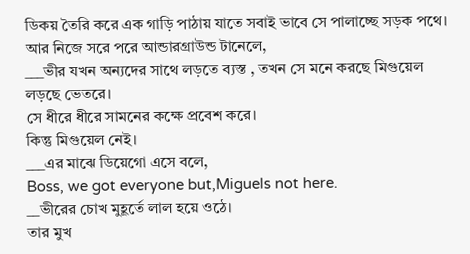ডিকয় তৈরি করে এক গাড়ি পাঠায় যাতে সবাই ভাবে সে পালাচ্ছে সড়ক পথে।
আর নিজে সরে পরে আন্ডারগ্রাউন্ড টানেলে,
___ভীর যখন অন্যদের সাথে লড়তে ব্যস্ত , তখন সে মনে করছে মিগুয়েল লড়ছে ভেতরে।
সে ধীরে ধীরে সামনের কক্ষে প্রবেশ করে।
কিন্তু মিগুয়েল নেই।
___এর মাঝে ডিয়েগো এসে বলে,
Boss, we got everyone but,Miguels not here.
__ভীরের চোখ মুহূর্তে লাল হয়ে ওঠে।
তার মুখ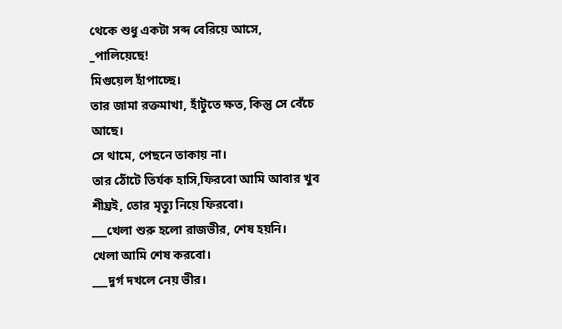থেকে শুধু একটা সব্দ বেরিয়ে আসে,
_পালিয়েছে!
মিগুয়েল হাঁপাচ্ছে।
তার জামা রক্তমাখা, হাঁটুতে ক্ষত, কিন্তু সে বেঁচে আছে।
সে থামে, পেছনে তাকায় না।
তার ঠোঁটে তির্যক হাসি,ফিরবো আমি আবার খুব শীঘ্রই, তোর মৃত্যু নিয়ে ফিরবো।
___খেলা শুরু হলো রাজভীর, শেষ হয়নি।
খেলা আমি শেষ করবো।
___দুর্গ দখলে নেয় ভীর।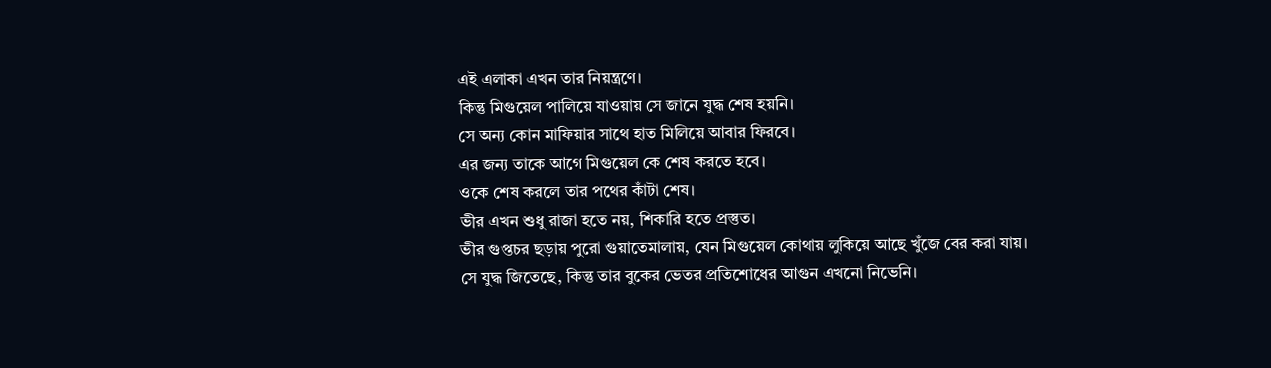এই এলাকা এখন তার নিয়ন্ত্রণে।
কিন্তু মিগুয়েল পালিয়ে যাওয়ায় সে জানে যুদ্ধ শেষ হয়নি।
সে অন্য কোন মাফিয়ার সাথে হাত মিলিয়ে আবার ফিরবে।
এর জন্য তাকে আগে মিগুয়েল কে শেষ করতে হবে।
ওকে শেষ করলে তার পথের কাঁটা শেষ।
ভীর এখন শুধু রাজা হতে নয়, শিকারি হতে প্রস্তুত।
ভীর গুপ্তচর ছড়ায় পুরো গুয়াতেমালায়, যেন মিগুয়েল কোথায় লুকিয়ে আছে খুঁজে বের করা যায়।
সে যুদ্ধ জিতেছে, কিন্তু তার বুকের ভেতর প্রতিশোধের আগুন এখনো নিভেনি।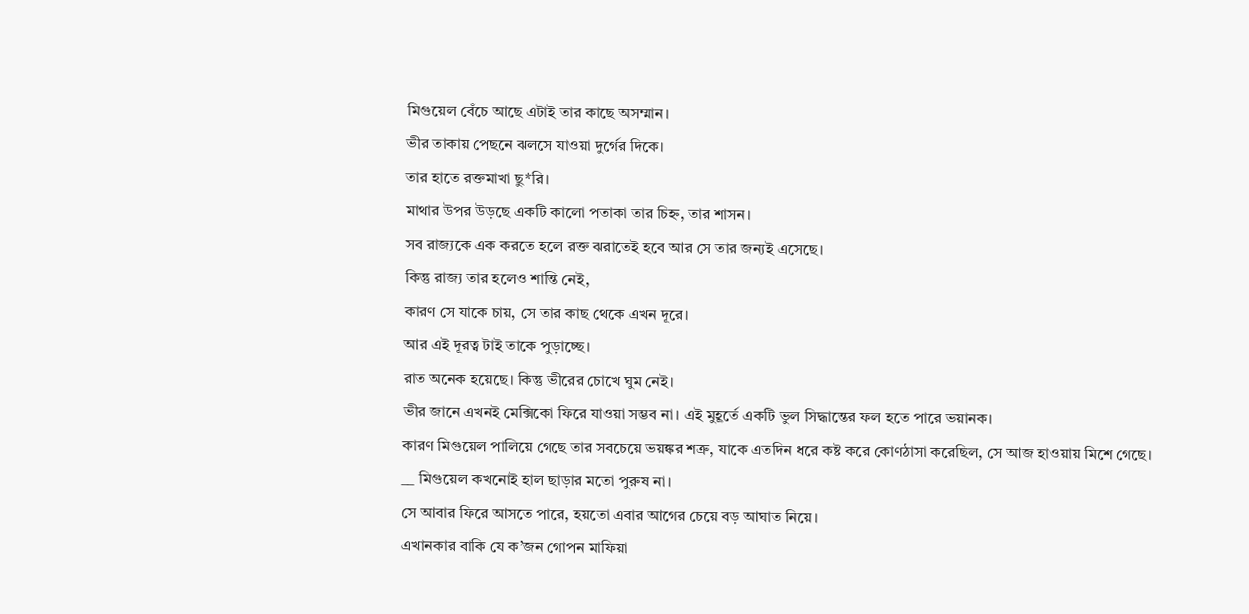মিগুয়েল বেঁচে আছে এটাই তার কাছে অসম্মান।
ভীর তাকায় পেছনে ঝলসে যাওয়া দুর্গের দিকে।
তার হাতে রক্তমাখা ছু*রি।
মাথার উপর উড়ছে একটি কালো পতাকা তার চিহ্ন, তার শাসন।
সব রাজ্যকে এক করতে হলে রক্ত ঝরাতেই হবে আর সে তার জন্যই এসেছে।
কিন্তু রাজ্য তার হলেও শান্তি নেই,
কারণ সে যাকে চায়, সে তার কাছ থেকে এখন দূরে।
আর এই দূরত্ব টাই তাকে পুড়াচ্ছে।
রাত অনেক হয়েছে। কিন্তু ভীরের চোখে ঘুম নেই।
ভীর জানে এখনই মেক্সিকো ফিরে যাওয়া সম্ভব না। এই মুহূর্তে একটি ভুল সিদ্ধান্তের ফল হতে পারে ভয়ানক।
কারণ মিগুয়েল পালিয়ে গেছে তার সবচেয়ে ভয়ঙ্কর শত্রু, যাকে এতদিন ধরে কষ্ট করে কোণঠাসা করেছিল, সে আজ হাওয়ায় মিশে গেছে।
__ মিগুয়েল কখনোই হাল ছাড়ার মতো পুরুষ না।
সে আবার ফিরে আসতে পারে, হয়তো এবার আগের চেয়ে বড় আঘাত নিয়ে।
এখানকার বাকি যে ক’জন গোপন মাফিয়া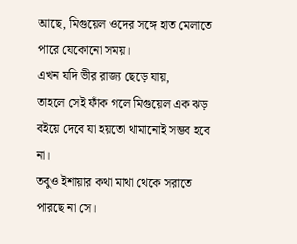আছে, মিগুয়েল ওদের সঙ্গে হাত মেলাতে পারে যেকোনো সময়।
এখন যদি ভীর রাজ্য ছেড়ে যায়,
তাহলে সেই ফাঁক গলে মিগুয়েল এক ঝড় বইয়ে দেবে যা হয়তো থামানোই সম্ভব হবে না।
তবুও ইশায়ার কথা মাথা থেকে সরাতে পারছে না সে।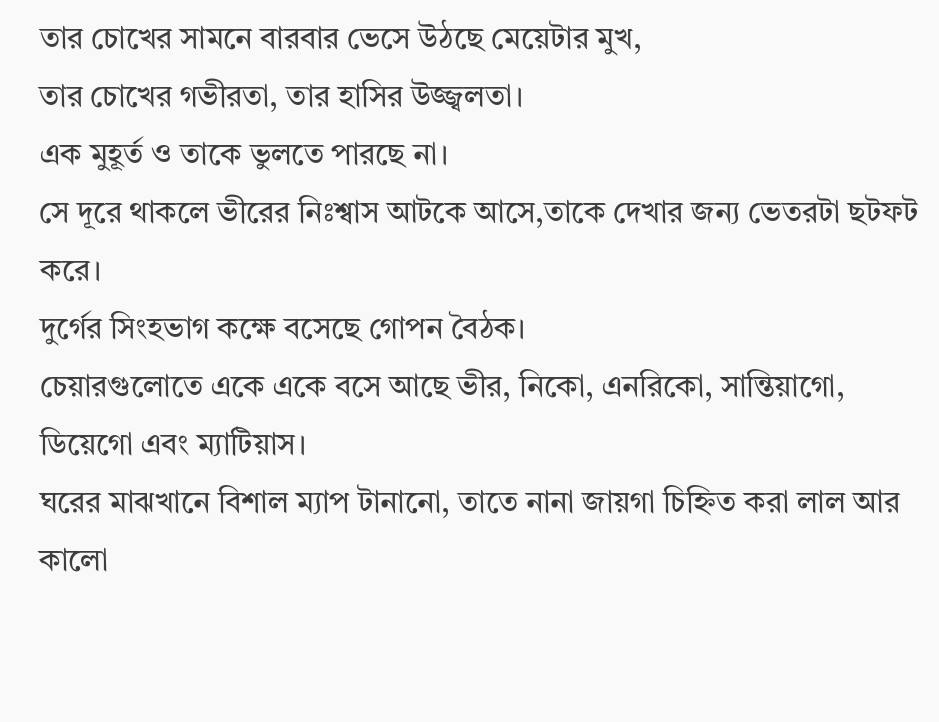তার চোখের সামনে বারবার ভেসে উঠছে মেয়েটার মুখ,
তার চোখের গভীরতা, তার হাসির উজ্জ্বলতা।
এক মুহূর্ত ও তাকে ভুলতে পারছে না।
সে দূরে থাকলে ভীরের নিঃশ্বাস আটকে আসে,তাকে দেখার জন্য ভেতরটা ছটফট করে।
দুর্গের সিংহভাগ কক্ষে বসেছে গোপন বৈঠক।
চেয়ারগুলোতে একে একে বসে আছে ভীর, নিকো, এনরিকো, সান্তিয়াগো, ডিয়েগো এবং ম্যাটিয়াস।
ঘরের মাঝখানে বিশাল ম্যাপ টানানো, তাতে নানা জায়গা চিহ্নিত করা লাল আর কালো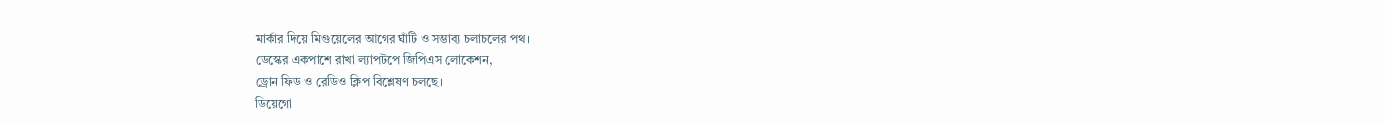মার্কার দিয়ে মিগুয়েলের আগের ঘাঁটি ও সম্ভাব্য চলাচলের পথ।
ডেস্কের একপাশে রাখা ল্যাপটপে জিপিএস লোকেশন,
ড্রোন ফিড ও রেডিও ক্লিপ বিশ্লেষণ চলছে।
ডিয়েগো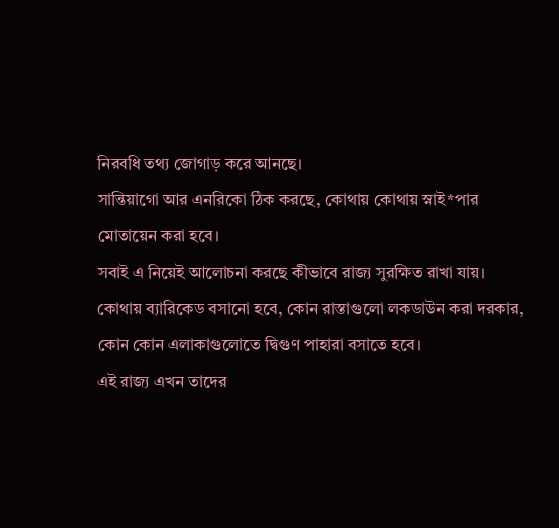নিরবধি তথ্য জোগাড় করে আনছে।
সান্তিয়াগো আর এনরিকো ঠিক করছে, কোথায় কোথায় স্নাই*পার মোতায়েন করা হবে।
সবাই এ নিয়েই আলোচনা করছে কীভাবে রাজ্য সুরক্ষিত রাখা যায়।
কোথায় ব্যারিকেড বসানো হবে, কোন রাস্তাগুলো লকডাউন করা দরকার,
কোন কোন এলাকাগুলোতে দ্বিগুণ পাহারা বসাতে হবে।
এই রাজ্য এখন তাদের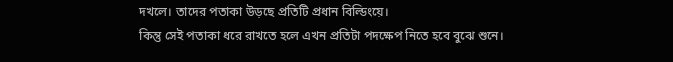দখলে। তাদের পতাকা উড়ছে প্রতিটি প্রধান বিল্ডিংয়ে।
কিন্তু সেই পতাকা ধরে রাখতে হলে এখন প্রতিটা পদক্ষেপ নিতে হবে বুঝে শুনে।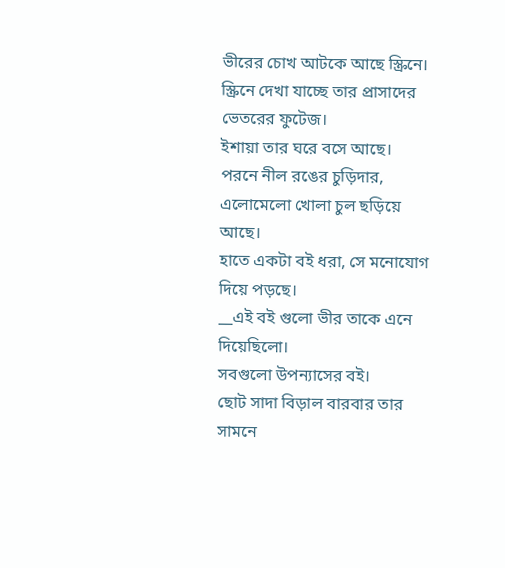ভীরের চোখ আটকে আছে স্ক্রিনে।
স্ক্রিনে দেখা যাচ্ছে তার প্রাসাদের ভেতরের ফুটেজ।
ইশায়া তার ঘরে বসে আছে।
পরনে নীল রঙের চুড়িদার, এলোমেলো খোলা চুল ছড়িয়ে আছে।
হাতে একটা বই ধরা, সে মনোযোগ দিয়ে পড়ছে।
__এই বই গুলো ভীর তাকে এনে দিয়েছিলো।
সবগুলো উপন্যাসের বই।
ছোট সাদা বিড়াল বারবার তার সামনে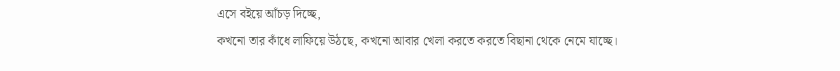এসে বইয়ে আঁচড় দিচ্ছে,
কখনো তার কাঁধে লাফিয়ে উঠছে, কখনো আবার খেলা করতে করতে বিছানা থেকে নেমে যাচ্ছে।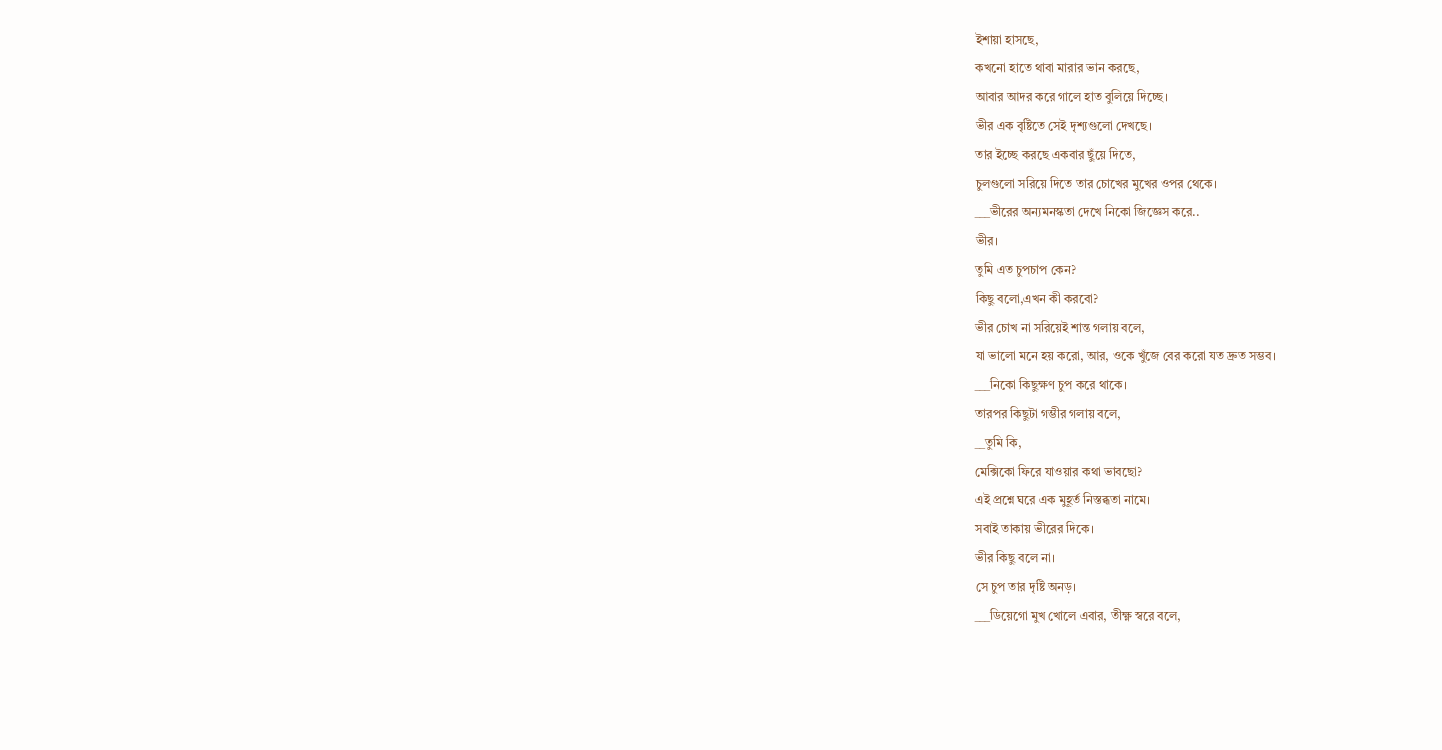ইশায়া হাসছে,
কখনো হাতে থাবা মারার ভান করছে,
আবার আদর করে গালে হাত বুলিয়ে দিচ্ছে।
ভীর এক বৃষ্টিতে সেই দৃশ্যগুলো দেখছে।
তার ইচ্ছে করছে একবার ছুঁয়ে দিতে,
চুলগুলো সরিয়ে দিতে তার চোখের মুখের ওপর থেকে।
___ভীরের অন্যমনস্কতা দেখে নিকো জিজ্ঞেস করে..
ভীর।
তুমি এত চুপচাপ কেন?
কিছু বলো,এখন কী করবো?
ভীর চোখ না সরিয়েই শান্ত গলায় বলে,
যা ভালো মনে হয় করো, আর, ওকে খুঁজে বের করো যত দ্রুত সম্ভব।
___নিকো কিছুক্ষণ চুপ করে থাকে।
তারপর কিছুটা গম্ভীর গলায় বলে,
__তুমি কি,
মেক্সিকো ফিরে যাওয়ার কথা ভাবছো?
এই প্রশ্নে ঘরে এক মুহূর্ত নিস্তব্ধতা নামে।
সবাই তাকায় ভীরের দিকে।
ভীর কিছু বলে না।
সে চুপ তার দৃষ্টি অনড়।
___ডিয়েগো মুখ খোলে এবার, তীক্ষ্ণ স্বরে বলে,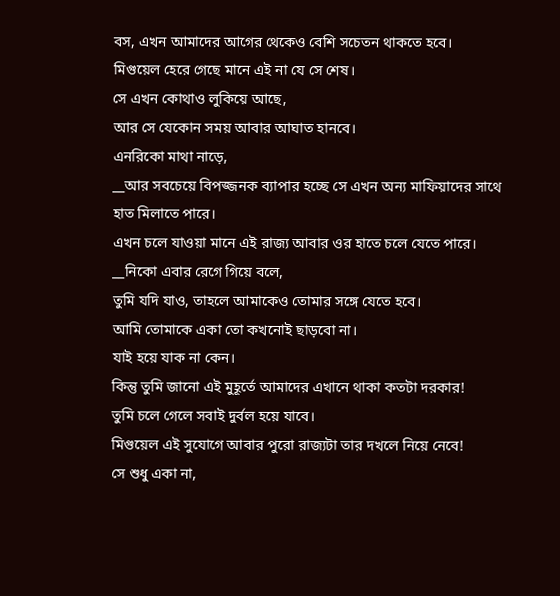বস, এখন আমাদের আগের থেকেও বেশি সচেতন থাকতে হবে।
মিগুয়েল হেরে গেছে মানে এই না যে সে শেষ।
সে এখন কোথাও লুকিয়ে আছে,
আর সে যেকোন সময় আবার আঘাত হানবে।
এনরিকো মাথা নাড়ে,
__আর সবচেয়ে বিপজ্জনক ব্যাপার হচ্ছে সে এখন অন্য মাফিয়াদের সাথে হাত মিলাতে পারে।
এখন চলে যাওয়া মানে এই রাজ্য আবার ওর হাতে চলে যেতে পারে।
__নিকো এবার রেগে গিয়ে বলে,
তুমি যদি যাও, তাহলে আমাকেও তোমার সঙ্গে যেতে হবে।
আমি তোমাকে একা তো কখনোই ছাড়বো না।
যাই হয়ে যাক না কেন।
কিন্তু তুমি জানো এই মুহূর্তে আমাদের এখানে থাকা কতটা দরকার!
তুমি চলে গেলে সবাই দুর্বল হয়ে যাবে।
মিগুয়েল এই সুযোগে আবার পুরো রাজ্যটা তার দখলে নিয়ে নেবে!
সে শুধু একা না,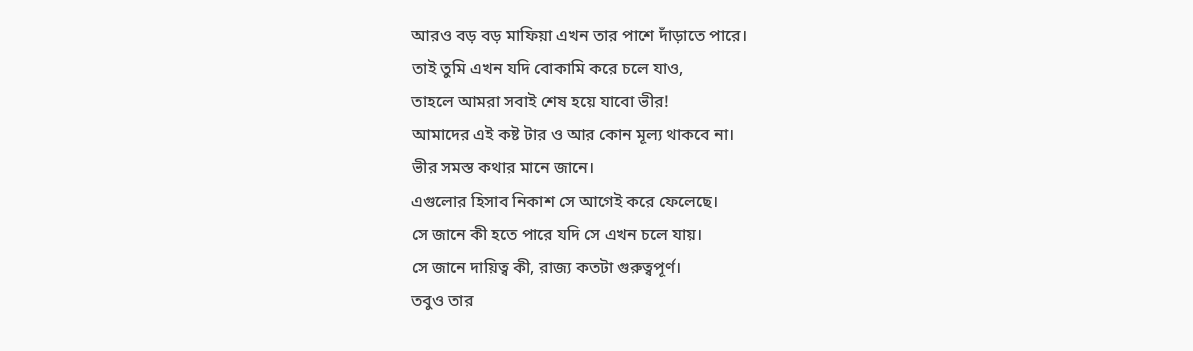আরও বড় বড় মাফিয়া এখন তার পাশে দাঁড়াতে পারে।
তাই তুমি এখন যদি বোকামি করে চলে যাও,
তাহলে আমরা সবাই শেষ হয়ে যাবো ভীর!
আমাদের এই কষ্ট টার ও আর কোন মূল্য থাকবে না।
ভীর সমস্ত কথার মানে জানে।
এগুলোর হিসাব নিকাশ সে আগেই করে ফেলেছে।
সে জানে কী হতে পারে যদি সে এখন চলে যায়।
সে জানে দায়িত্ব কী, রাজ্য কতটা গুরুত্বপূর্ণ।
তবুও তার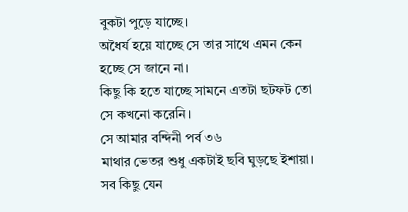বুকটা পুড়ে যাচ্ছে।
অধৈর্য হয়ে যাচ্ছে সে তার সাথে এমন কেন হচ্ছে সে জানে না।
কিছু কি হতে যাচ্ছে সামনে এতটা ছটফট তো সে কখনো করেনি।
সে আমার বন্দিনী পর্ব ৩৬
মাথার ভেতর শুধু একটাই ছবি ঘুড়ছে ইশায়া।
সব কিছু যেন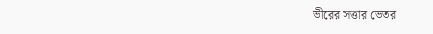ভীরের সত্তার ভেতর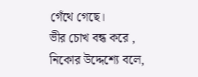গেঁথে গেছে।
ভীর চোখ বন্ধ করে , নিকোর উদ্দেশ্যে বলে,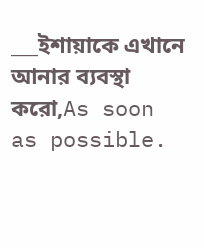___ইশায়াকে এখানে আনার ব্যবস্থা করো,As soon as possible.